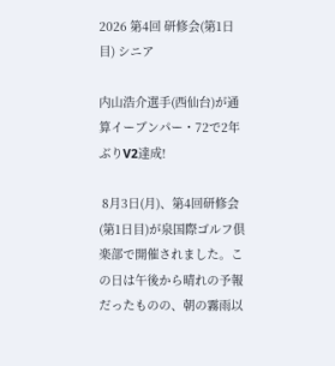2026 第4回 研修会(第1日目) シニア

内山浩介選手(西仙台)が通算イーブンパー・72で2年ぶりV2達成!

 8月3日(月)、第4回研修会(第1日目)が泉国際ゴルフ倶楽部で開催されました。この日は午後から晴れの予報だったものの、朝の霧雨以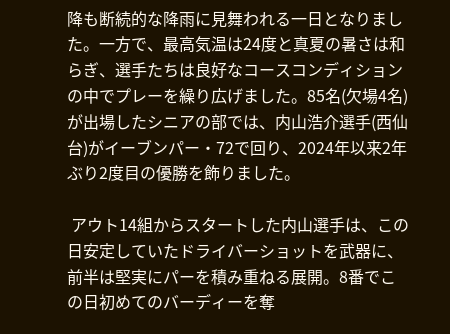降も断続的な降雨に見舞われる一日となりました。一方で、最高気温は24度と真夏の暑さは和らぎ、選手たちは良好なコースコンディションの中でプレーを繰り広げました。85名(欠場4名)が出場したシニアの部では、内山浩介選手(西仙台)がイーブンパー・72で回り、2024年以来2年ぶり2度目の優勝を飾りました。

 アウト14組からスタートした内山選手は、この日安定していたドライバーショットを武器に、前半は堅実にパーを積み重ねる展開。8番でこの日初めてのバーディーを奪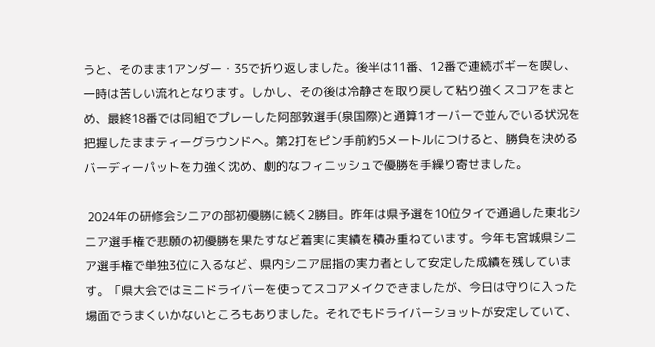うと、そのまま1アンダー・35で折り返しました。後半は11番、12番で連続ボギーを喫し、一時は苦しい流れとなります。しかし、その後は冷静さを取り戻して粘り強くスコアをまとめ、最終18番では同組でプレーした阿部敦選手(泉国際)と通算1オーバーで並んでいる状況を把握したままティーグラウンドへ。第2打をピン手前約5メートルにつけると、勝負を決めるバーディーパットを力強く沈め、劇的なフィニッシュで優勝を手繰り寄せました。

 2024年の研修会シニアの部初優勝に続く2勝目。昨年は県予選を10位タイで通過した東北シニア選手権で悲願の初優勝を果たすなど着実に実績を積み重ねています。今年も宮城県シニア選手権で単独3位に入るなど、県内シニア屈指の実力者として安定した成績を残しています。「県大会ではミニドライバーを使ってスコアメイクできましたが、今日は守りに入った場面でうまくいかないところもありました。それでもドライバーショットが安定していて、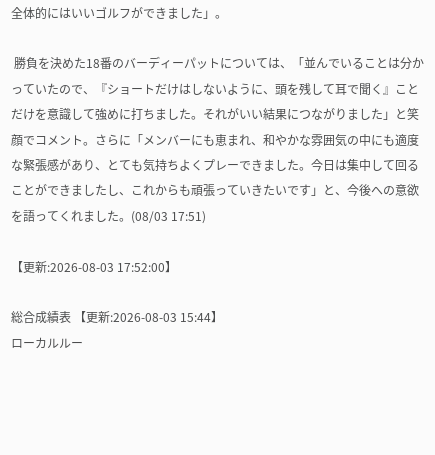全体的にはいいゴルフができました」。

 勝負を決めた18番のバーディーパットについては、「並んでいることは分かっていたので、『ショートだけはしないように、頭を残して耳で聞く』ことだけを意識して強めに打ちました。それがいい結果につながりました」と笑顔でコメント。さらに「メンバーにも恵まれ、和やかな雰囲気の中にも適度な緊張感があり、とても気持ちよくプレーできました。今日は集中して回ることができましたし、これからも頑張っていきたいです」と、今後への意欲を語ってくれました。(08/03 17:51)

【更新:2026-08-03 17:52:00】

総合成績表 【更新:2026-08-03 15:44】
ローカルルー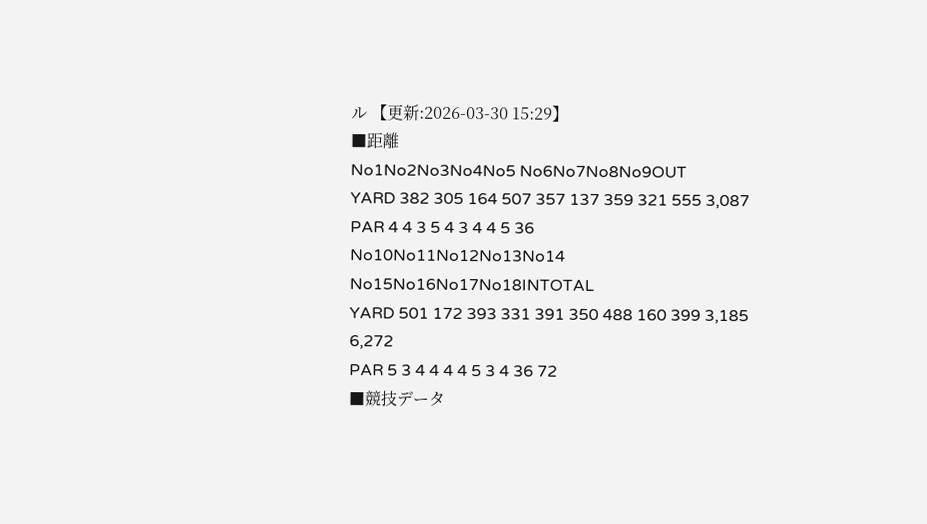ル 【更新:2026-03-30 15:29】
■距離
No1No2No3No4No5 No6No7No8No9OUT
YARD 382 305 164 507 357 137 359 321 555 3,087
PAR 4 4 3 5 4 3 4 4 5 36
No10No11No12No13No14 No15No16No17No18INTOTAL
YARD 501 172 393 331 391 350 488 160 399 3,185 6,272
PAR 5 3 4 4 4 4 5 3 4 36 72
■競技データ